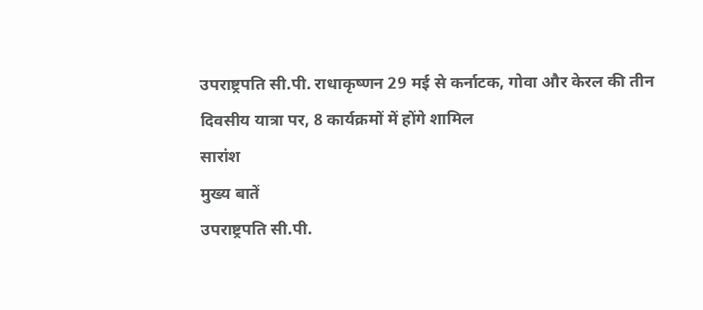उपराष्ट्रपति सी.पी. राधाकृष्णन 29 मई से कर्नाटक, गोवा और केरल की तीन दिवसीय यात्रा पर, 8 कार्यक्रमों में होंगे शामिल
सारांश
मुख्य बातें
उपराष्ट्रपति सी.पी.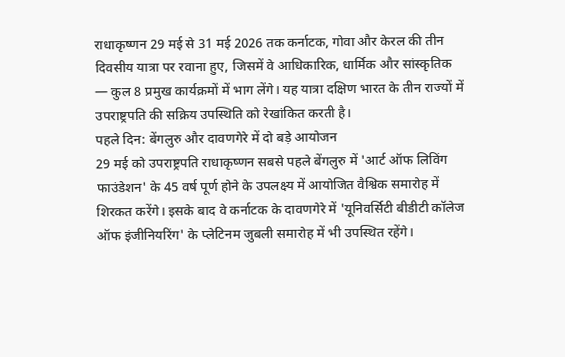राधाकृष्णन 29 मई से 31 मई 2026 तक कर्नाटक, गोवा और केरल की तीन दिवसीय यात्रा पर रवाना हुए, जिसमें वे आधिकारिक, धार्मिक और सांस्कृतिक — कुल 8 प्रमुख कार्यक्रमों में भाग लेंगे। यह यात्रा दक्षिण भारत के तीन राज्यों में उपराष्ट्रपति की सक्रिय उपस्थिति को रेखांकित करती है।
पहले दिन: बेंगलुरु और दावणगेरे में दो बड़े आयोजन
29 मई को उपराष्ट्रपति राधाकृष्णन सबसे पहले बेंगलुरु में 'आर्ट ऑफ लिविंग फाउंडेशन' के 45 वर्ष पूर्ण होने के उपलक्ष्य में आयोजित वैश्विक समारोह में शिरकत करेंगे। इसके बाद वे कर्नाटक के दावणगेरे में 'यूनिवर्सिटी बीडीटी कॉलेज ऑफ इंजीनियरिंग' के प्लेटिनम जुबली समारोह में भी उपस्थित रहेंगे।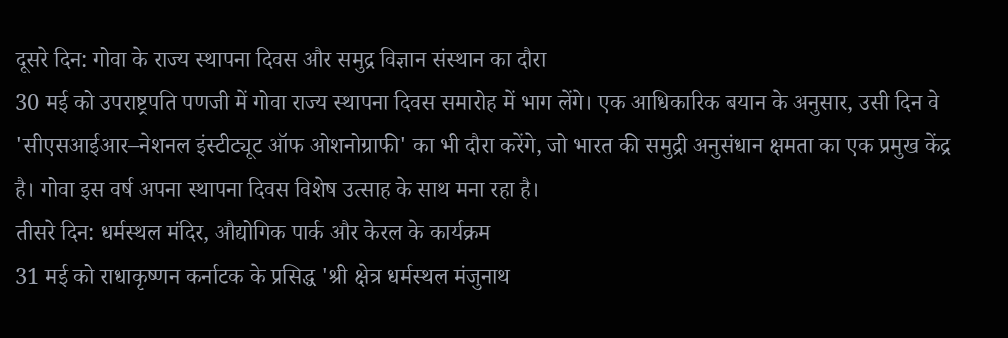दूसरे दिन: गोवा के राज्य स्थापना दिवस और समुद्र विज्ञान संस्थान का दौरा
30 मई को उपराष्ट्रपति पणजी में गोवा राज्य स्थापना दिवस समारोह में भाग लेंगे। एक आधिकारिक बयान के अनुसार, उसी दिन वे 'सीएसआईआर–नेशनल इंस्टीट्यूट ऑफ ओशनोग्राफी' का भी दौरा करेंगे, जो भारत की समुद्री अनुसंधान क्षमता का एक प्रमुख केंद्र है। गोवा इस वर्ष अपना स्थापना दिवस विशेष उत्साह के साथ मना रहा है।
तीसरे दिन: धर्मस्थल मंदिर, औद्योगिक पार्क और केरल के कार्यक्रम
31 मई को राधाकृष्णन कर्नाटक के प्रसिद्ध 'श्री क्षेत्र धर्मस्थल मंजुनाथ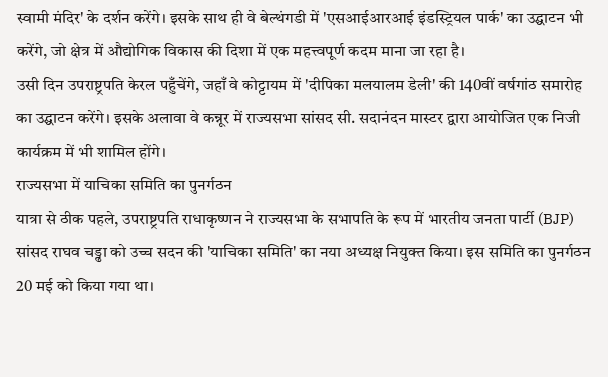स्वामी मंदिर' के दर्शन करेंगे। इसके साथ ही वे बेल्थंगडी में 'एसआईआरआई इंडस्ट्रियल पार्क' का उद्घाटन भी करेंगे, जो क्षेत्र में औद्योगिक विकास की दिशा में एक महत्त्वपूर्ण कदम माना जा रहा है।
उसी दिन उपराष्ट्रपति केरल पहुँचेंगे, जहाँ वे कोट्टायम में 'दीपिका मलयालम डेली' की 140वीं वर्षगांठ समारोह का उद्घाटन करेंगे। इसके अलावा वे कन्नूर में राज्यसभा सांसद सी. सदानंदन मास्टर द्वारा आयोजित एक निजी कार्यक्रम में भी शामिल होंगे।
राज्यसभा में याचिका समिति का पुनर्गठन
यात्रा से ठीक पहले, उपराष्ट्रपति राधाकृष्णन ने राज्यसभा के सभापति के रूप में भारतीय जनता पार्टी (BJP) सांसद राघव चड्ढा को उच्च सदन की 'याचिका समिति' का नया अध्यक्ष नियुक्त किया। इस समिति का पुनर्गठन 20 मई को किया गया था।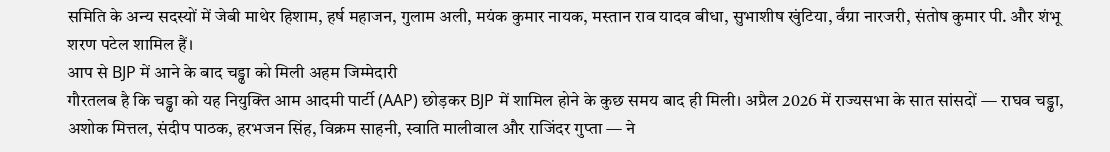समिति के अन्य सदस्यों में जेबी माथेर हिशाम, हर्ष महाजन, गुलाम अली, मयंक कुमार नायक, मस्तान राव यादव बीधा, सुभाशीष खुंटिया, र्वंग्रा नारजरी, संतोष कुमार पी. और शंभू शरण पटेल शामिल हैं।
आप से BJP में आने के बाद चड्ढा को मिली अहम जिम्मेदारी
गौरतलब है कि चड्ढा को यह नियुक्ति आम आदमी पार्टी (AAP) छोड़कर BJP में शामिल होने के कुछ समय बाद ही मिली। अप्रैल 2026 में राज्यसभा के सात सांसदों — राघव चड्ढा, अशोक मित्तल, संदीप पाठक, हरभजन सिंह, विक्रम साहनी, स्वाति मालीवाल और राजिंदर गुप्ता — ने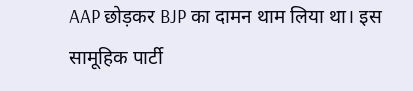AAP छोड़कर BJP का दामन थाम लिया था। इस सामूहिक पार्टी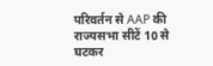परिवर्तन से AAP की राज्यसभा सीटें 10 से घटकर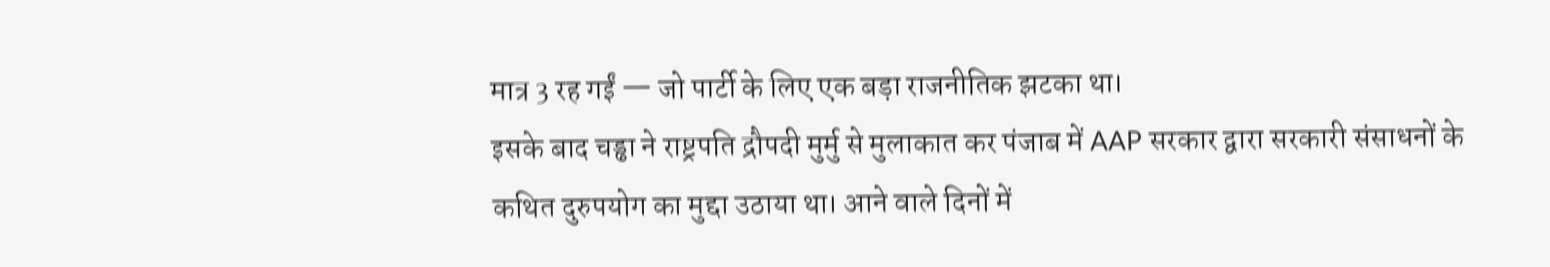मात्र 3 रह गईं — जो पार्टी के लिए एक बड़ा राजनीतिक झटका था।
इसके बाद चड्ढा ने राष्ट्रपति द्रौपदी मुर्मु से मुलाकात कर पंजाब में AAP सरकार द्वारा सरकारी संसाधनों के कथित दुरुपयोग का मुद्दा उठाया था। आने वाले दिनों में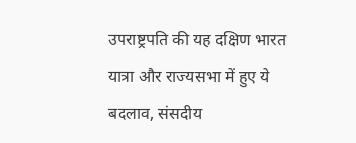उपराष्ट्रपति की यह दक्षिण भारत यात्रा और राज्यसभा में हुए ये बदलाव, संसदीय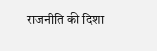राजनीति की दिशा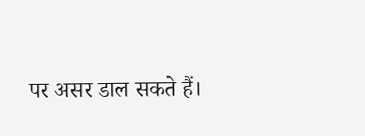पर असर डाल सकते हैं।